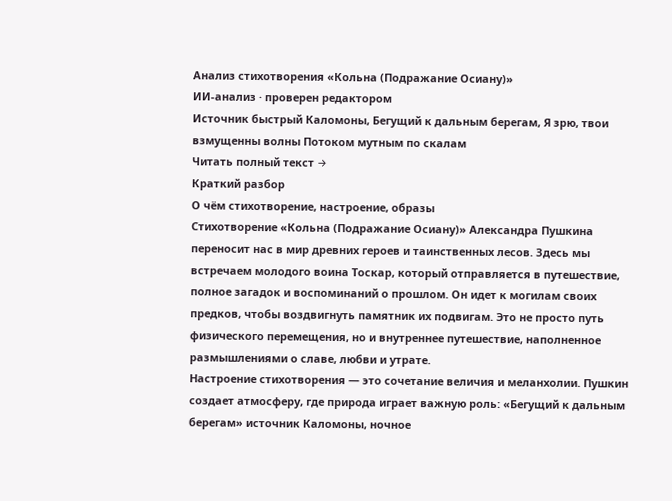Анализ стихотворения «Кольна (Подражание Осиану)»
ИИ-анализ · проверен редактором
Источник быстрый Каломоны, Бегущий к дальным берегам, Я зрю, твои взмущенны волны Потоком мутным по скалам
Читать полный текст →
Краткий разбор
О чём стихотворение, настроение, образы
Стихотворение «Кольна (Подражание Осиану)» Александра Пушкина переносит нас в мир древних героев и таинственных лесов. Здесь мы встречаем молодого воина Тоскар, который отправляется в путешествие, полное загадок и воспоминаний о прошлом. Он идет к могилам своих предков, чтобы воздвигнуть памятник их подвигам. Это не просто путь физического перемещения, но и внутреннее путешествие, наполненное размышлениями о славе, любви и утрате.
Настроение стихотворения — это сочетание величия и меланхолии. Пушкин создает атмосферу, где природа играет важную роль: «Бегущий к дальным берегам» источник Каломоны, ночное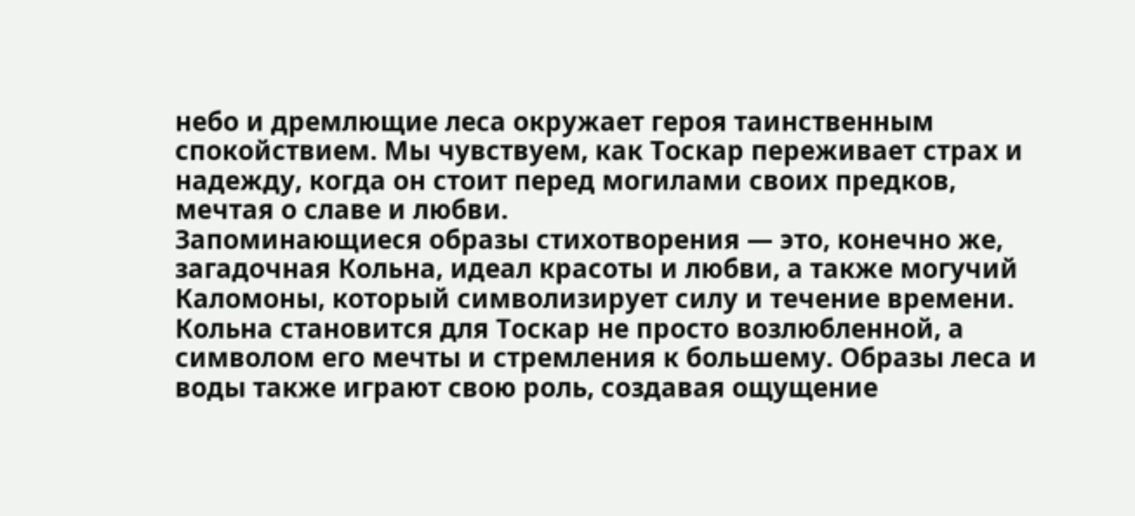небо и дремлющие леса окружает героя таинственным спокойствием. Мы чувствуем, как Тоскар переживает страх и надежду, когда он стоит перед могилами своих предков, мечтая о славе и любви.
Запоминающиеся образы стихотворения — это, конечно же, загадочная Кольна, идеал красоты и любви, а также могучий Каломоны, который символизирует силу и течение времени. Кольна становится для Тоскар не просто возлюбленной, а символом его мечты и стремления к большему. Образы леса и воды также играют свою роль, создавая ощущение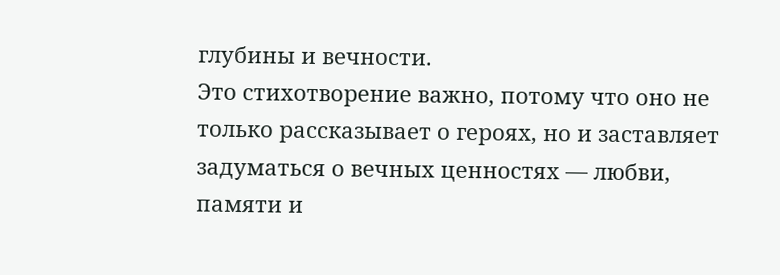глубины и вечности.
Это стихотворение важно, потому что оно не только рассказывает о героях, но и заставляет задуматься о вечных ценностях — любви, памяти и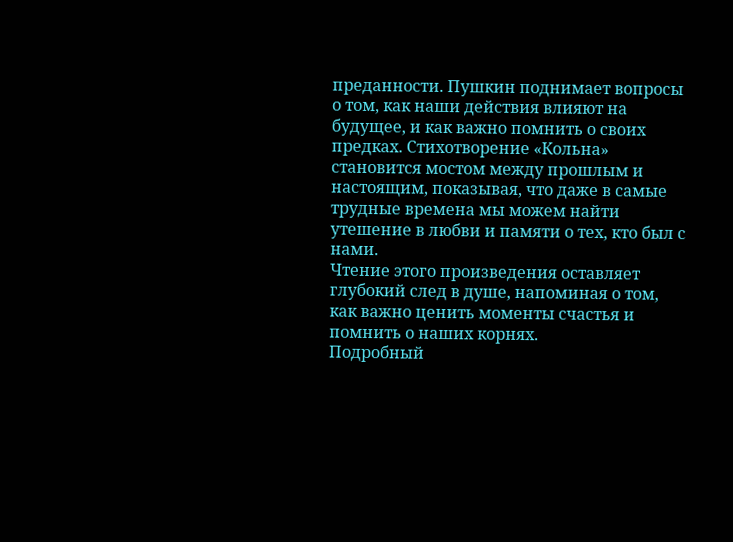преданности. Пушкин поднимает вопросы о том, как наши действия влияют на будущее, и как важно помнить о своих предках. Стихотворение «Кольна» становится мостом между прошлым и настоящим, показывая, что даже в самые трудные времена мы можем найти утешение в любви и памяти о тех, кто был с нами.
Чтение этого произведения оставляет глубокий след в душе, напоминая о том, как важно ценить моменты счастья и помнить о наших корнях.
Подробный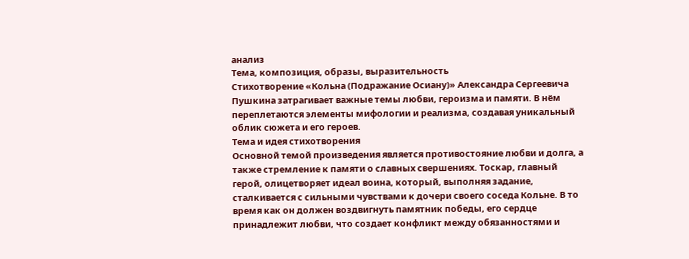анализ
Тема, композиция, образы, выразительность
Стихотворение «Кольна (Подражание Осиану)» Александра Сергеевича Пушкина затрагивает важные темы любви, героизма и памяти. В нём переплетаются элементы мифологии и реализма, создавая уникальный облик сюжета и его героев.
Тема и идея стихотворения
Основной темой произведения является противостояние любви и долга, а также стремление к памяти о славных свершениях. Тоскар, главный герой, олицетворяет идеал воина, который, выполняя задание, сталкивается с сильными чувствами к дочери своего соседа Кольне. В то время как он должен воздвигнуть памятник победы, его сердце принадлежит любви, что создает конфликт между обязанностями и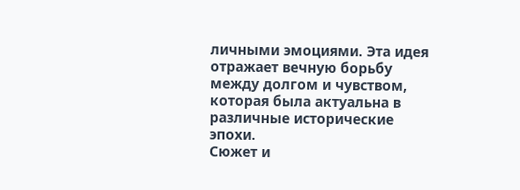личными эмоциями. Эта идея отражает вечную борьбу между долгом и чувством, которая была актуальна в различные исторические эпохи.
Сюжет и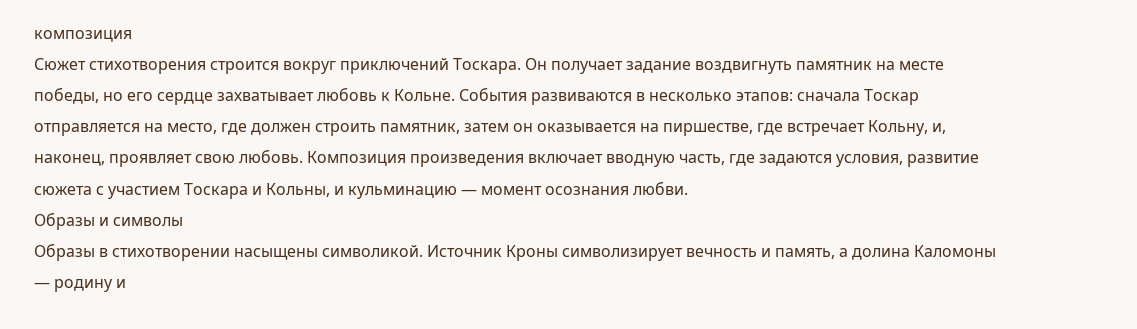композиция
Сюжет стихотворения строится вокруг приключений Тоскара. Он получает задание воздвигнуть памятник на месте победы, но его сердце захватывает любовь к Кольне. События развиваются в несколько этапов: сначала Тоскар отправляется на место, где должен строить памятник, затем он оказывается на пиршестве, где встречает Кольну, и, наконец, проявляет свою любовь. Композиция произведения включает вводную часть, где задаются условия, развитие сюжета с участием Тоскара и Кольны, и кульминацию — момент осознания любви.
Образы и символы
Образы в стихотворении насыщены символикой. Источник Кроны символизирует вечность и память, а долина Каломоны — родину и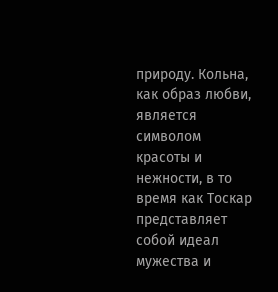природу. Кольна, как образ любви, является символом красоты и нежности, в то время как Тоскар представляет собой идеал мужества и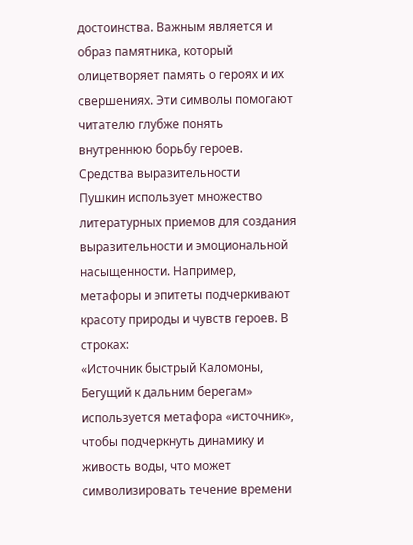достоинства. Важным является и образ памятника, который олицетворяет память о героях и их свершениях. Эти символы помогают читателю глубже понять внутреннюю борьбу героев.
Средства выразительности
Пушкин использует множество литературных приемов для создания выразительности и эмоциональной насыщенности. Например, метафоры и эпитеты подчеркивают красоту природы и чувств героев. В строках:
«Источник быстрый Каломоны,
Бегущий к дальним берегам»
используется метафора «источник», чтобы подчеркнуть динамику и живость воды, что может символизировать течение времени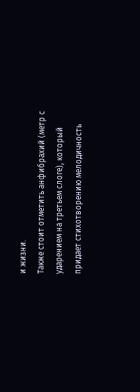и жизни.
Также стоит отметить анфибрахий (метр с ударением на третьем слоге), который придает стихотворению мелодичность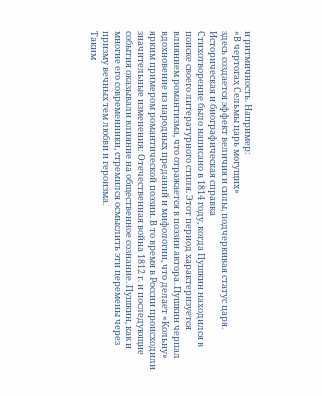и ритмичность. Например:
«В чертогах Сельмы царь могущих»
здесь создается эффект величия и силы, подчеркивая статус царя.
Историческая и биографическая справка
Стихотворение было написано в 1814 году, когда Пушкин находился в поиске своего литературного стиля. Этот период характеризуется влиянием романтизма, что отражается в поэзии автора. Пушкин черпал вдохновение из народных преданий и мифологии, что делает «Кольну» ярким примером романтической поэзии. В то время в России происходили значительные изменения: Отечественная война 1812 г. и последующие события оказывали влияние на общественное сознание. Пушкин, как и многие его современники, стремился осмыслить эти перемены через призму вечных тем любви и героизма.
Таким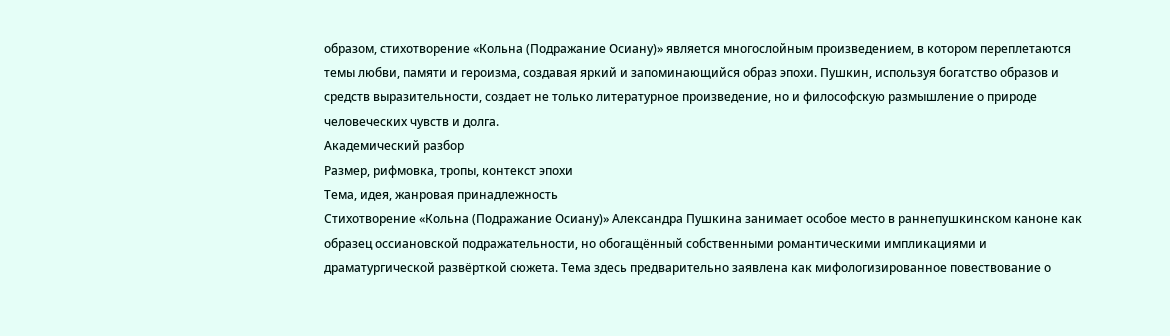образом, стихотворение «Кольна (Подражание Осиану)» является многослойным произведением, в котором переплетаются темы любви, памяти и героизма, создавая яркий и запоминающийся образ эпохи. Пушкин, используя богатство образов и средств выразительности, создает не только литературное произведение, но и философскую размышление о природе человеческих чувств и долга.
Академический разбор
Размер, рифмовка, тропы, контекст эпохи
Тема, идея, жанровая принадлежность
Стихотворение «Кольна (Подражание Осиану)» Александра Пушкина занимает особое место в раннепушкинском каноне как образец оссиановской подражательности, но обогащённый собственными романтическими импликациями и драматургической развёрткой сюжета. Тема здесь предварительно заявлена как мифологизированное повествование о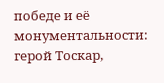победе и её монументальности: герой Тоскар,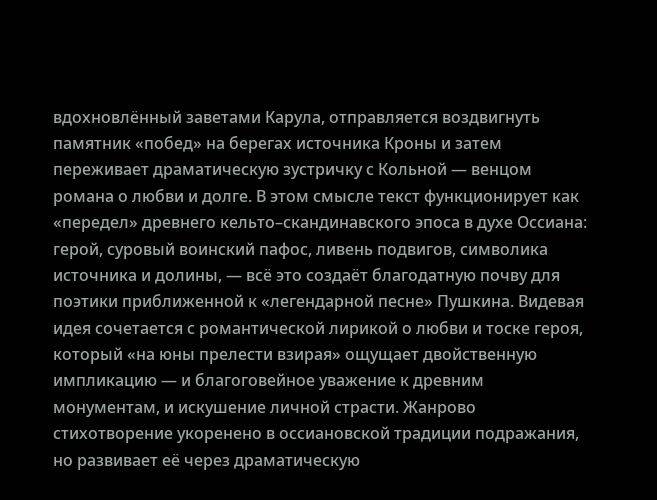вдохновлённый заветами Карула, отправляется воздвигнуть памятник «побед» на берегах источника Кроны и затем переживает драматическую зустричку с Кольной — венцом романа о любви и долге. В этом смысле текст функционирует как «передел» древнего кельто–скандинавского эпоса в духе Оссиана: герой, суровый воинский пафос, ливень подвигов, символика источника и долины, — всё это создаёт благодатную почву для поэтики приближенной к «легендарной песне» Пушкина. Видевая идея сочетается с романтической лирикой о любви и тоске героя, который «на юны прелести взирая» ощущает двойственную импликацию — и благоговейное уважение к древним монументам, и искушение личной страсти. Жанрово стихотворение укоренено в оссиановской традиции подражания, но развивает её через драматическую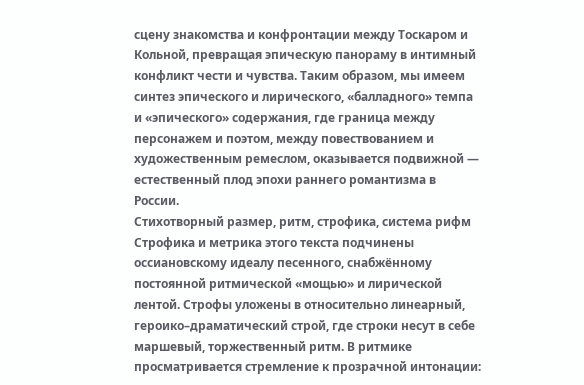сцену знакомства и конфронтации между Тоскаром и Кольной, превращая эпическую панораму в интимный конфликт чести и чувства. Таким образом, мы имеем синтез эпического и лирического, «балладного» темпа и «эпического» содержания, где граница между персонажем и поэтом, между повествованием и художественным ремеслом, оказывается подвижной — естественный плод эпохи раннего романтизма в России.
Стихотворный размер, ритм, строфика, система рифм
Строфика и метрика этого текста подчинены оссиановскому идеалу песенного, снабжённому постоянной ритмической «мощью» и лирической лентой. Строфы уложены в относительно линеарный, героико–драматический строй, где строки несут в себе маршевый, торжественный ритм. В ритмике просматривается стремление к прозрачной интонации: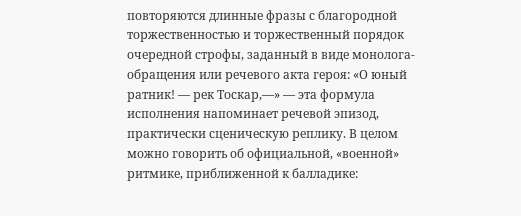повторяются длинные фразы с благородной торжественностью и торжественный порядок очередной строфы, заданный в виде монолога-обращения или речевого акта героя: «О юный ратник! — рек Тоскар,—» — эта формула исполнения напоминает речевой эпизод, практически сценическую реплику. В целом можно говорить об официальной, «военной» ритмике, приближенной к балладике: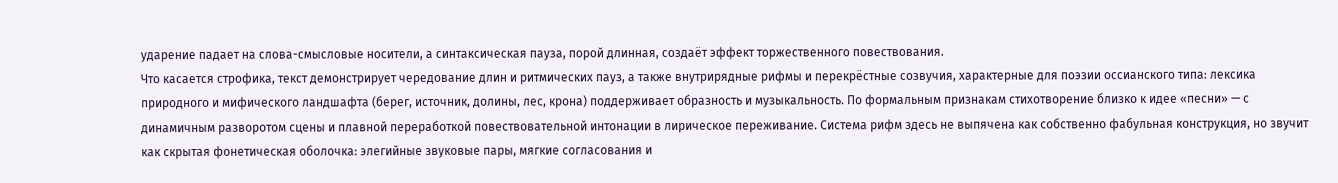ударение падает на слова-смысловые носители, а синтаксическая пауза, порой длинная, создаёт эффект торжественного повествования.
Что касается строфика, текст демонстрирует чередование длин и ритмических пауз, а также внутрирядные рифмы и перекрёстные созвучия, характерные для поэзии оссианского типа: лексика природного и мифического ландшафта (берег, источник, долины, лес, крона) поддерживает образность и музыкальность. По формальным признакам стихотворение близко к идее «песни» — с динамичным разворотом сцены и плавной переработкой повествовательной интонации в лирическое переживание. Система рифм здесь не выпячена как собственно фабульная конструкция, но звучит как скрытая фонетическая оболочка: элегийные звуковые пары, мягкие согласования и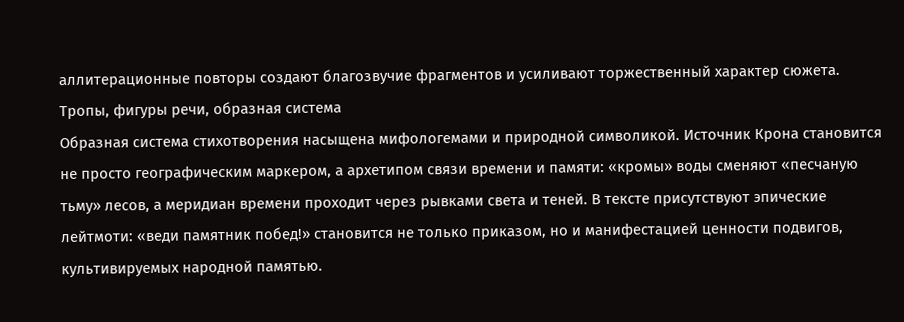аллитерационные повторы создают благозвучие фрагментов и усиливают торжественный характер сюжета.
Тропы, фигуры речи, образная система
Образная система стихотворения насыщена мифологемами и природной символикой. Источник Крона становится не просто географическим маркером, а архетипом связи времени и памяти: «кромы» воды сменяют «песчаную тьму» лесов, а меридиан времени проходит через рывками света и теней. В тексте присутствуют эпические лейтмоти: «веди памятник побед!» становится не только приказом, но и манифестацией ценности подвигов, культивируемых народной памятью.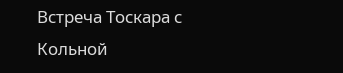Встреча Тоскара с Кольной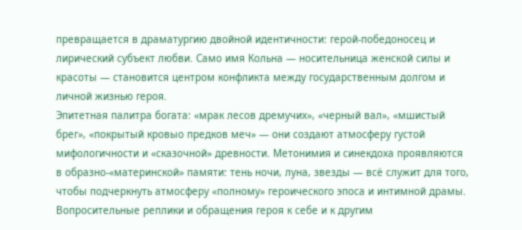превращается в драматургию двойной идентичности: герой-победоносец и лирический субъект любви. Само имя Кольна — носительница женской силы и красоты — становится центром конфликта между государственным долгом и личной жизнью героя.
Эпитетная палитра богата: «мрак лесов дремучих», «черный вал», «мшистый брег», «покрытый кровыо предков меч» — они создают атмосферу густой мифологичности и «сказочной» древности. Метонимия и синекдоха проявляются в образно-«материнской» памяти: тень ночи, луна, звезды — всё служит для того, чтобы подчеркнуть атмосферу «полному» героического эпоса и интимной драмы. Вопросительные реплики и обращения героя к себе и к другим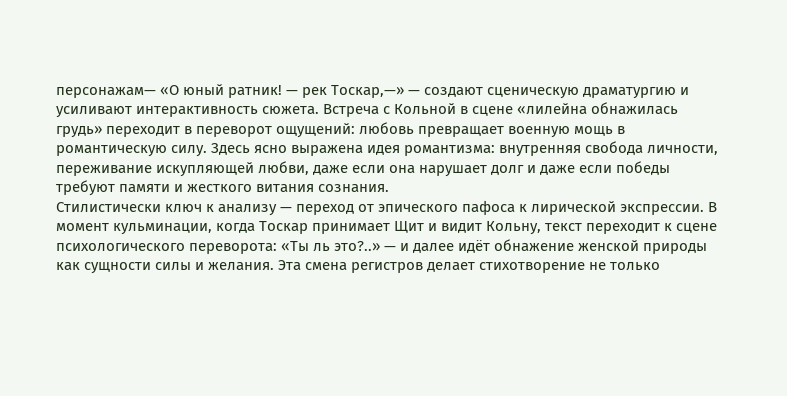персонажам— «О юный ратник! — рек Тоскар,—» — создают сценическую драматургию и усиливают интерактивность сюжета. Встреча с Кольной в сцене «лилейна обнажилась грудь» переходит в переворот ощущений: любовь превращает военную мощь в романтическую силу. Здесь ясно выражена идея романтизма: внутренняя свобода личности, переживание искупляющей любви, даже если она нарушает долг и даже если победы требуют памяти и жесткого витания сознания.
Стилистически ключ к анализу — переход от эпического пафоса к лирической экспрессии. В момент кульминации, когда Тоскар принимает Щит и видит Кольну, текст переходит к сцене психологического переворота: «Ты ль это?..» — и далее идёт обнажение женской природы как сущности силы и желания. Эта смена регистров делает стихотворение не только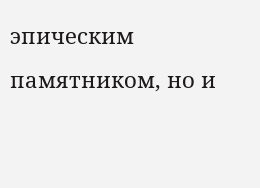эпическим памятником, но и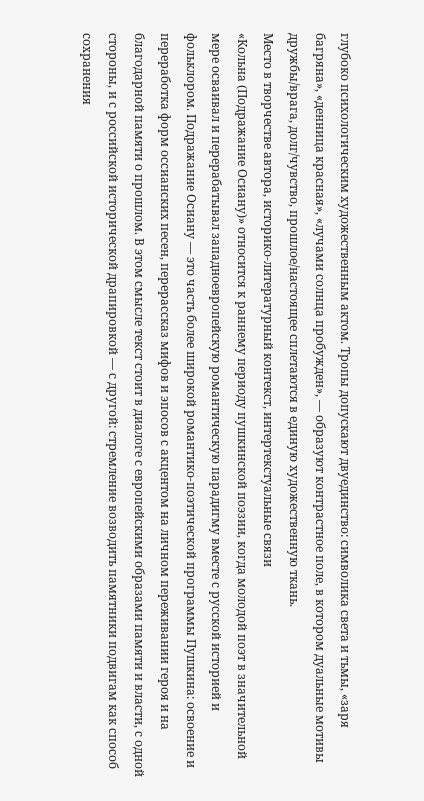глубоко психологическим художественным актом. Тропы допускают двуединство: символика света и тьмы, «заря багряна», «денница красная», «лучами солнца пробужден», — образуют контрастное поле, в котором дуальные мотивы дружбы/врага, долг/чувство, прошлое/настоящее сплетаются в единую художественную ткань.
Место в творчестве автора, историко-литературный контекст, интертекстуальные связи
«Кольна (Подражание Осиану)» относится к раннему периоду пушкинской поэзии, когда молодой поэт в значительной мере осваивал и перерабатывал западноевропейскую романтическую парадигму вместе с русской историей и фольклором. Подражание Осиану — это часть более широкой романтико-поэтической программы Пушкина: освоение и переработка форм оссианских песен, перерассказ мифов и эпосов с акцентом на личном переживании героя и на благодарной памяти о прошлом. В этом смысле текст стоит в диалоге с европейскими образами памяти и власти, с одной стороны, и с российской исторической драпировкой — с другой: стремление возводить памятники подвигам как способ сохранения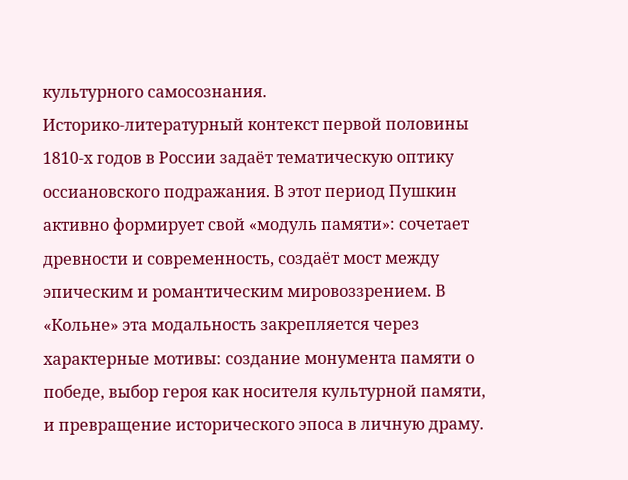культурного самосознания.
Историко-литературный контекст первой половины 1810-х годов в России задаёт тематическую оптику оссиановского подражания. В этот период Пушкин активно формирует свой «модуль памяти»: сочетает древности и современность, создаёт мост между эпическим и романтическим мировоззрением. В «Кольне» эта модальность закрепляется через характерные мотивы: создание монумента памяти о победе, выбор героя как носителя культурной памяти, и превращение исторического эпоса в личную драму.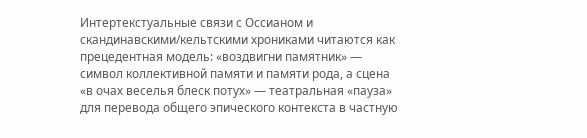Интертекстуальные связи с Оссианом и скандинавскими/кельтскими хрониками читаются как прецедентная модель: «воздвигни памятник» — символ коллективной памяти и памяти рода, а сцена «в очах веселья блеск потух» — театральная «пауза» для перевода общего эпического контекста в частную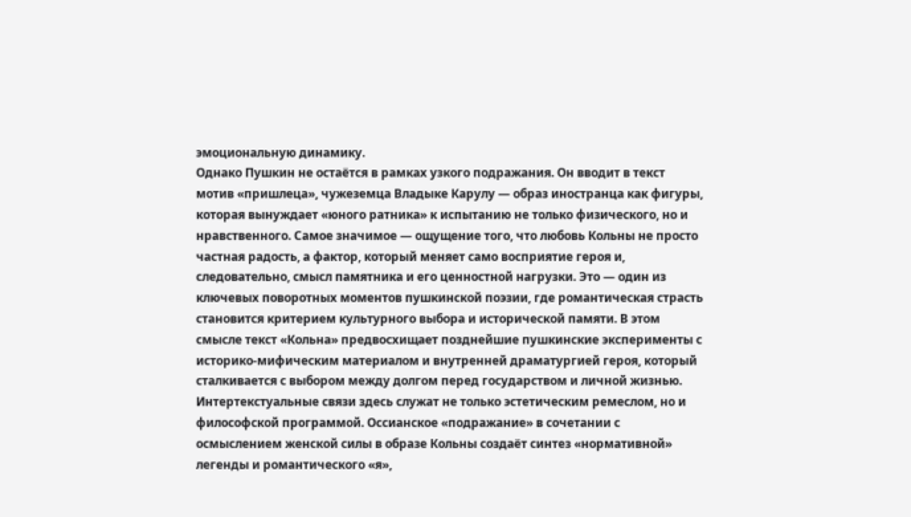эмоциональную динамику.
Однако Пушкин не остаётся в рамках узкого подражания. Он вводит в текст мотив «пришлеца», чужеземца Владыке Карулу — образ иностранца как фигуры, которая вынуждает «юного ратника» к испытанию не только физического, но и нравственного. Самое значимое — ощущение того, что любовь Кольны не просто частная радость, а фактор, который меняет само восприятие героя и, следовательно, смысл памятника и его ценностной нагрузки. Это — один из ключевых поворотных моментов пушкинской поэзии, где романтическая страсть становится критерием культурного выбора и исторической памяти. В этом смысле текст «Кольна» предвосхищает позднейшие пушкинские эксперименты с историко-мифическим материалом и внутренней драматургией героя, который сталкивается с выбором между долгом перед государством и личной жизнью.
Интертекстуальные связи здесь служат не только эстетическим ремеслом, но и философской программой. Оссианское «подражание» в сочетании с осмыслением женской силы в образе Кольны создаёт синтез «нормативной» легенды и романтического «я»,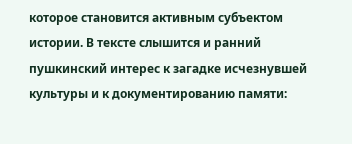которое становится активным субъектом истории. В тексте слышится и ранний пушкинский интерес к загадке исчезнувшей культуры и к документированию памяти: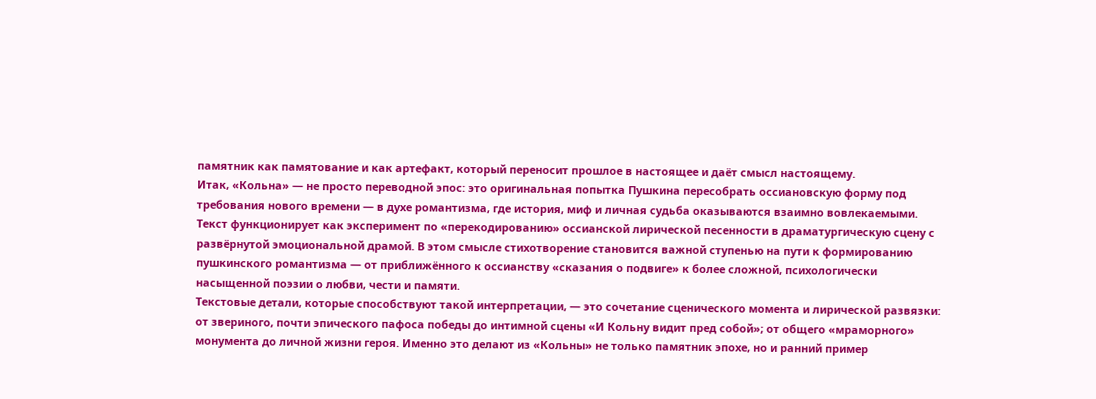памятник как памятование и как артефакт, который переносит прошлое в настоящее и даёт смысл настоящему.
Итак, «Кольна» — не просто переводной эпос: это оригинальная попытка Пушкина пересобрать оссиановскую форму под требования нового времени — в духе романтизма, где история, миф и личная судьба оказываются взаимно вовлекаемыми. Текст функционирует как эксперимент по «перекодированию» оссианской лирической песенности в драматургическую сцену с развёрнутой эмоциональной драмой. В этом смысле стихотворение становится важной ступенью на пути к формированию пушкинского романтизма — от приближённого к оссианству «сказания о подвиге» к более сложной, психологически насыщенной поэзии о любви, чести и памяти.
Текстовые детали, которые способствуют такой интерпретации, — это сочетание сценического момента и лирической развязки: от звериного, почти эпического пафоса победы до интимной сцены «И Кольну видит пред собой»; от общего «мраморного» монумента до личной жизни героя. Именно это делают из «Кольны» не только памятник эпохе, но и ранний пример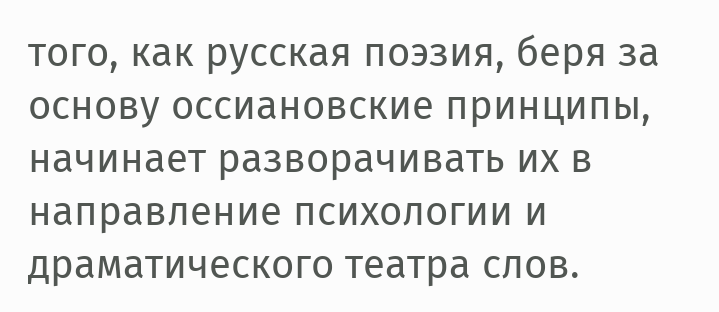того, как русская поэзия, беря за основу оссиановские принципы, начинает разворачивать их в направление психологии и драматического театра слов.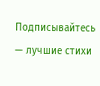Подписывайтесь — лучшие стихи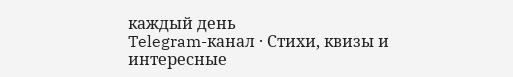каждый день
Telegram-канал · Стихи, квизы и интересные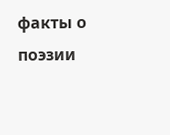факты о поэзии